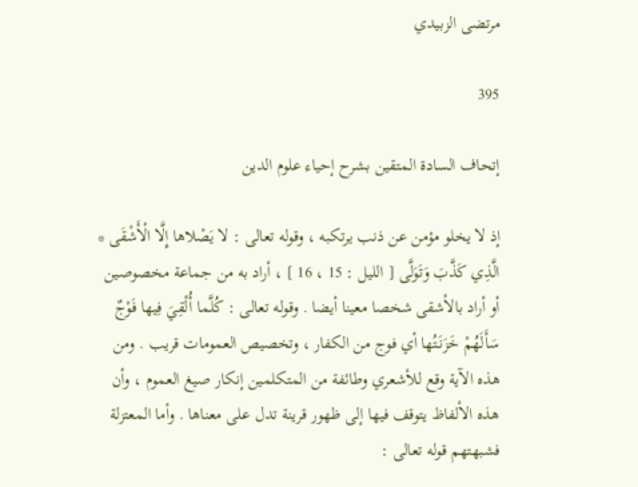مرتضى الزبيدي

395

إتحاف السادة المتقين بشرح إحياء علوم الدين

إذ لا يخلو مؤمن عن ذنب يرتكبه ، وقوله تعالى : لا يَصْلاها إِلَّا الْأَشْقَى * الَّذِي كَذَّبَ وَتَوَلَّى [ الليل : 15 ، 16 ] ، أراد به من جماعة مخصوصين أو أراد بالأشقى شخصا معينا أيضا . وقوله تعالى : كُلَّما أُلْقِيَ فِيها فَوْجٌ سَأَلَهُمْ خَزَنَتُها أي فوج من الكفار ، وتخصيص العمومات قريب . ومن هذه الآية وقع للأشعري وطائفة من المتكلمين إنكار صيغ العموم ، وأن هذه الألفاظ يتوقف فيها إلى ظهور قرينة تدل على معناها . وأما المعتزلة فشبهتهم قوله تعالى :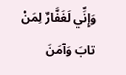وَإِنِّي لَغَفَّارٌ لِمَنْ تابَ وَآمَنَ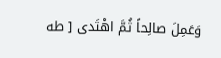وَعَمِلَ صالِحاً ثُمَّ اهْتَدى [ طه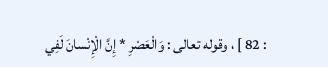: 82 ] ، وقوله تعالى : وَالْعَصْرِ * إِنَّ الْإِنْسانَ لَفِي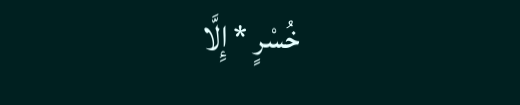خُسْرٍ * إِلَّا